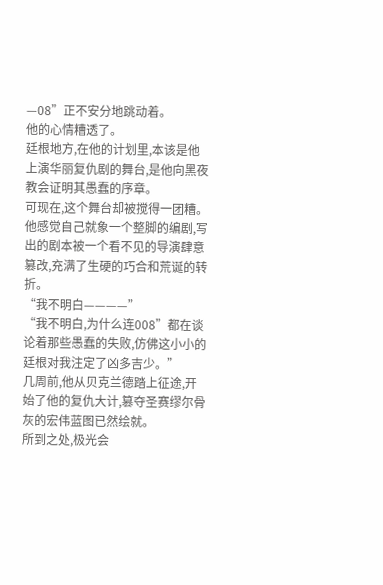—08”正不安分地跳动着。
他的心情糟透了。
廷根地方,在他的计划里,本该是他上演华丽复仇剧的舞台,是他向黑夜教会证明其愚蠢的序章。
可现在,这个舞台却被搅得一团糟。
他感觉自己就象一个整脚的编剧,写出的剧本被一个看不见的导演肆意篡改,充满了生硬的巧合和荒诞的转折。
“我不明白————”
“我不明白,为什么连008”都在谈论着那些愚蠢的失败,仿佛这小小的廷根对我注定了凶多吉少。”
几周前,他从贝克兰德踏上征途,开始了他的复仇大计,篡夺圣赛缪尔骨灰的宏伟蓝图已然绘就。
所到之处,极光会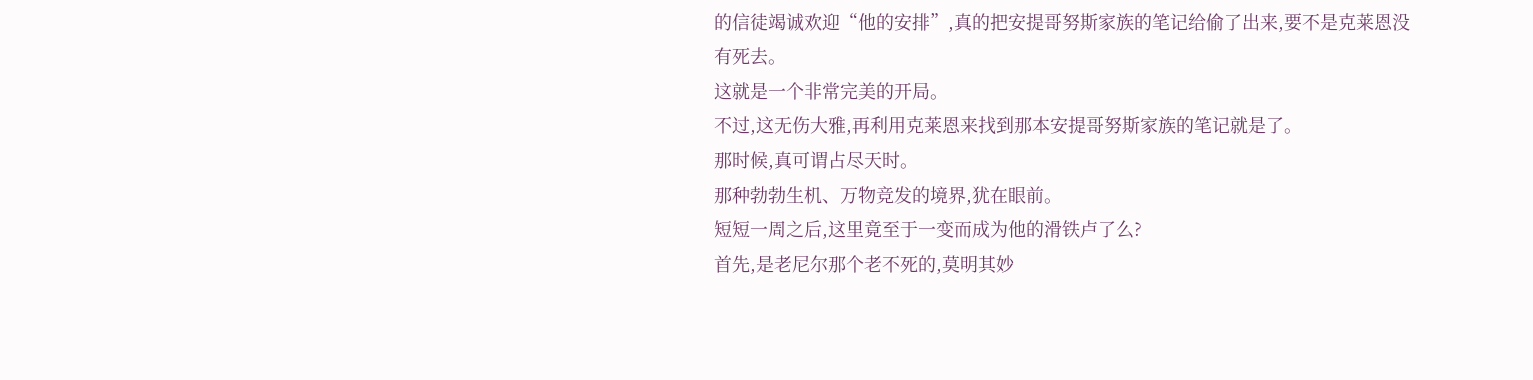的信徒竭诚欢迎“他的安排”,真的把安提哥努斯家族的笔记给偷了出来,要不是克莱恩没有死去。
这就是一个非常完美的开局。
不过,这无伤大雅,再利用克莱恩来找到那本安提哥努斯家族的笔记就是了。
那时候,真可谓占尽天时。
那种勃勃生机、万物竞发的境界,犹在眼前。
短短一周之后,这里竟至于一变而成为他的滑铁卢了么?
首先,是老尼尔那个老不死的,莫明其妙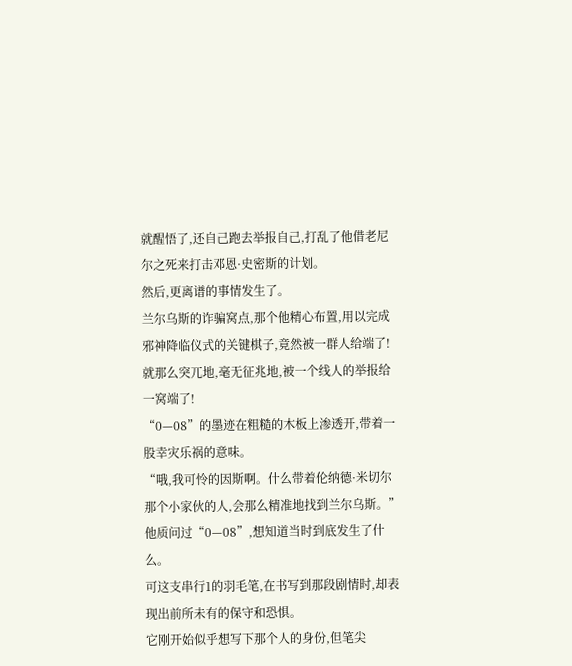就醒悟了,还自己跑去举报自己,打乱了他借老尼尔之死来打击邓恩·史密斯的计划。
然后,更离谱的事情发生了。
兰尔乌斯的诈骗窝点,那个他精心布置,用以完成邪神降临仪式的关键棋子,竟然被一群人给端了!就那么突兀地,毫无征兆地,被一个线人的举报给一窝端了!
“0—08”的墨迹在粗糙的木板上渗透开,带着一股幸灾乐祸的意味。
“哦,我可怜的因斯啊。什么带着伦纳德·米切尔那个小家伙的人,会那么精准地找到兰尔乌斯。”
他质问过“0—08”,想知道当时到底发生了什么。
可这支串行1的羽毛笔,在书写到那段剧情时,却表现出前所未有的保守和恐惧。
它刚开始似乎想写下那个人的身份,但笔尖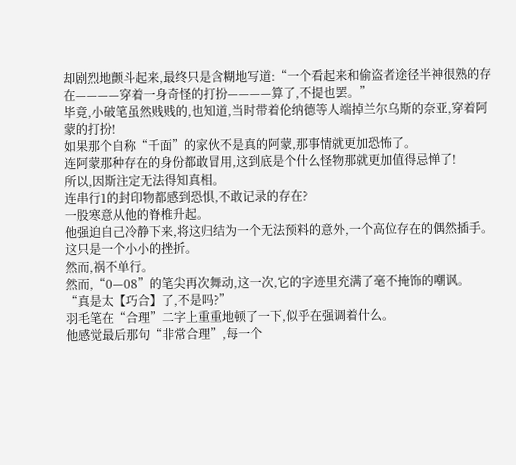却剧烈地颤斗起来,最终只是含糊地写道:“一个看起来和偷盗者途径半神很熟的存在————穿着一身奇怪的打扮————算了,不提也罢。”
毕竟,小破笔虽然贱贱的,也知道,当时带着伦纳德等人端掉兰尔乌斯的奈亚,穿着阿蒙的打扮!
如果那个自称“千面”的家伙不是真的阿蒙,那事情就更加恐怖了。
连阿蒙那种存在的身份都敢冒用,这到底是个什么怪物那就更加值得忌惮了!
所以,因斯注定无法得知真相。
连串行1的封印物都感到恐惧,不敢记录的存在?
一股寒意从他的脊椎升起。
他强迫自己冷静下来,将这归结为一个无法预料的意外,一个高位存在的偶然插手。
这只是一个小小的挫折。
然而,祸不单行。
然而,“0—08”的笔尖再次舞动,这一次,它的字迹里充满了毫不掩饰的嘲讽。
“真是太【巧合】了,不是吗?”
羽毛笔在“合理”二字上重重地顿了一下,似乎在强调着什么。
他感觉最后那句“非常合理”,每一个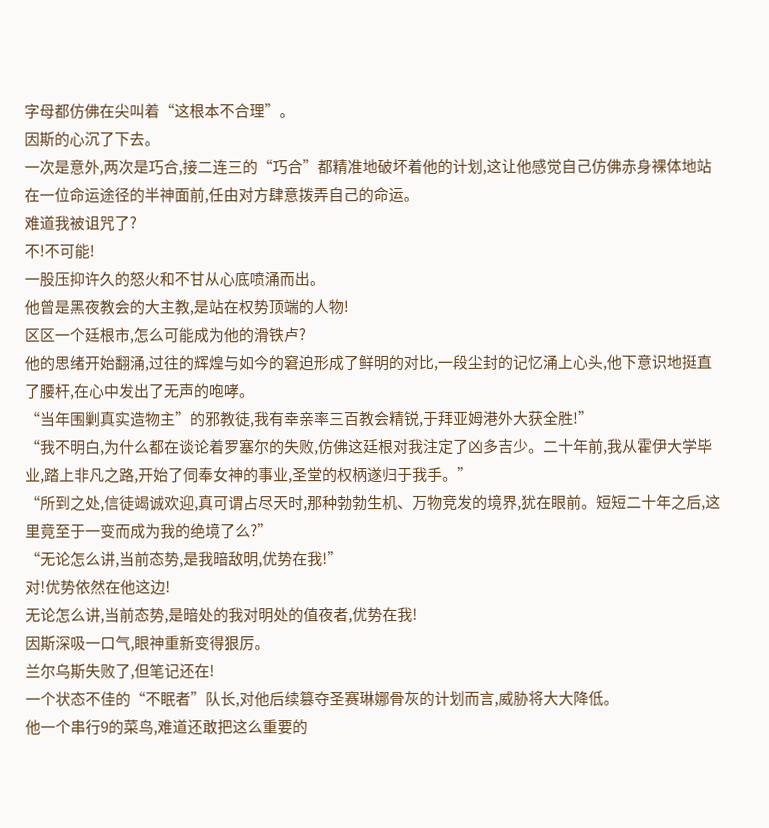字母都仿佛在尖叫着“这根本不合理”。
因斯的心沉了下去。
一次是意外,两次是巧合,接二连三的“巧合”都精准地破坏着他的计划,这让他感觉自己仿佛赤身裸体地站在一位命运途径的半神面前,任由对方肆意拨弄自己的命运。
难道我被诅咒了?
不!不可能!
一股压抑许久的怒火和不甘从心底喷涌而出。
他曾是黑夜教会的大主教,是站在权势顶端的人物!
区区一个廷根市,怎么可能成为他的滑铁卢?
他的思绪开始翻涌,过往的辉煌与如今的窘迫形成了鲜明的对比,一段尘封的记忆涌上心头,他下意识地挺直了腰杆,在心中发出了无声的咆哮。
“当年围剿真实造物主”的邪教徒,我有幸亲率三百教会精锐,于拜亚姆港外大获全胜!”
“我不明白,为什么都在谈论着罗塞尔的失败,仿佛这廷根对我注定了凶多吉少。二十年前,我从霍伊大学毕业,踏上非凡之路,开始了伺奉女神的事业,圣堂的权柄遂归于我手。”
“所到之处,信徒竭诚欢迎,真可谓占尽天时,那种勃勃生机、万物竞发的境界,犹在眼前。短短二十年之后,这里竟至于一变而成为我的绝境了么?”
“无论怎么讲,当前态势,是我暗敌明,优势在我!”
对!优势依然在他这边!
无论怎么讲,当前态势,是暗处的我对明处的值夜者,优势在我!
因斯深吸一口气,眼神重新变得狠厉。
兰尔乌斯失败了,但笔记还在!
一个状态不佳的“不眠者”队长,对他后续篡夺圣赛琳娜骨灰的计划而言,威胁将大大降低。
他一个串行9的菜鸟,难道还敢把这么重要的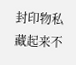封印物私藏起来不